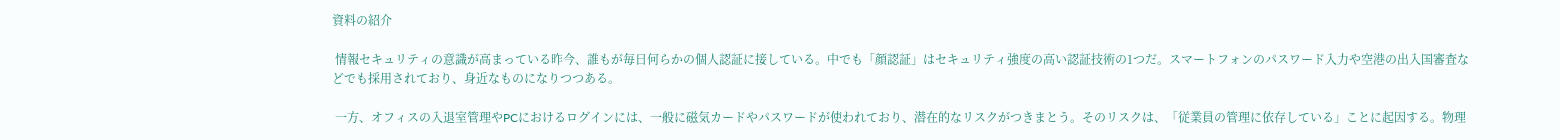資料の紹介

 情報セキュリティの意識が高まっている昨今、誰もが毎日何らかの個人認証に接している。中でも「顔認証」はセキュリティ強度の高い認証技術の1つだ。スマートフォンのパスワード入力や空港の出入国審査などでも採用されており、身近なものになりつつある。

 一方、オフィスの入退室管理やPCにおけるログインには、一般に磁気カードやパスワードが使われており、潜在的なリスクがつきまとう。そのリスクは、「従業員の管理に依存している」ことに起因する。物理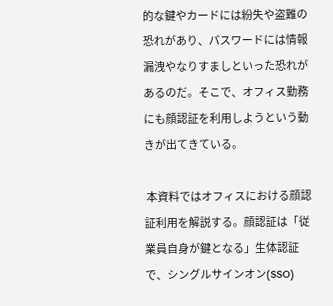的な鍵やカードには紛失や盗難の恐れがあり、パスワードには情報漏洩やなりすましといった恐れがあるのだ。そこで、オフィス勤務にも顔認証を利用しようという動きが出てきている。

 本資料ではオフィスにおける顔認証利用を解説する。顔認証は「従業員自身が鍵となる」生体認証で、シングルサインオン(SSO)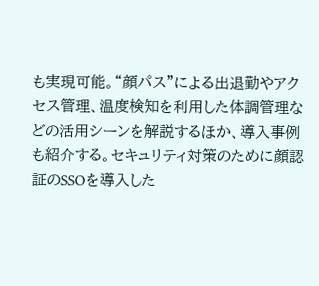も実現可能。“顔パス”による出退勤やアクセス管理、温度検知を利用した体調管理などの活用シーンを解説するほか、導入事例も紹介する。セキュリティ対策のために顔認証のSSOを導入した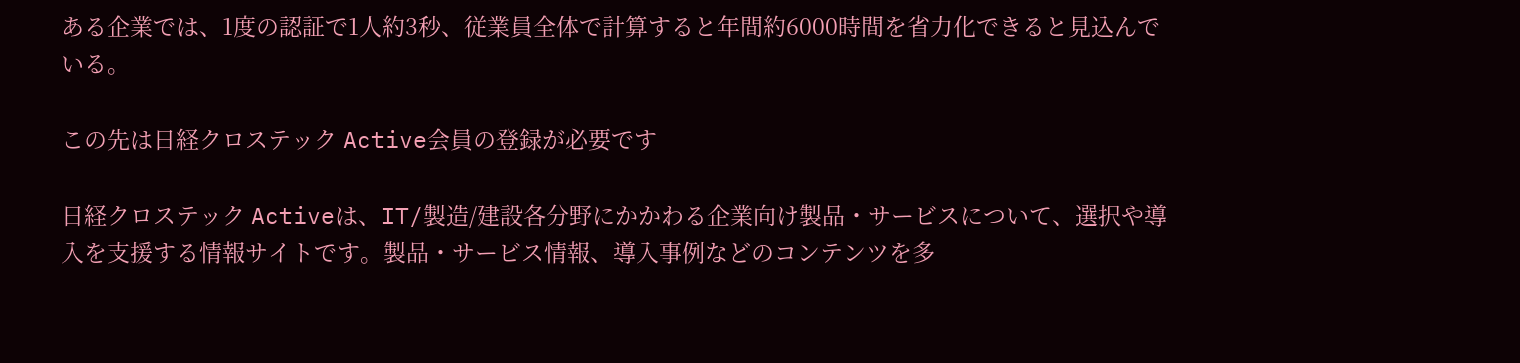ある企業では、1度の認証で1人約3秒、従業員全体で計算すると年間約6000時間を省力化できると見込んでいる。

この先は日経クロステック Active会員の登録が必要です

日経クロステック Activeは、IT/製造/建設各分野にかかわる企業向け製品・サービスについて、選択や導入を支援する情報サイトです。製品・サービス情報、導入事例などのコンテンツを多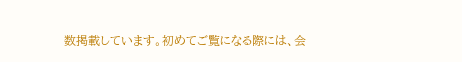数掲載しています。初めてご覧になる際には、会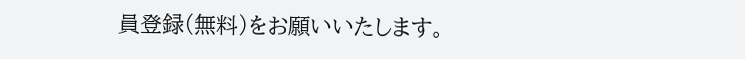員登録(無料)をお願いいたします。